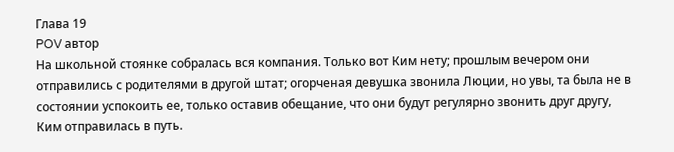Глава 19
POV автор
На школьной стоянке собралась вся компания. Только вот Ким нету; прошлым вечером они отправились с родителями в другой штат; огорченая девушка звонила Люции, но увы, та была не в состоянии успокоить ее, только оставив обещание, что они будут регулярно звонить друг другу, Ким отправилась в путь.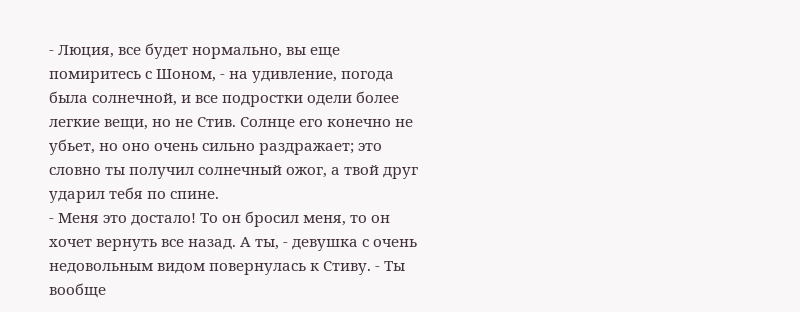- Люция, все будет нормально, вы еще помиритесь с Шоном, - на удивление, погода была солнечной, и все подростки одели более легкие вещи, но не Стив. Солнце его конечно не убьет, но оно очень сильно раздражает; это словно ты получил солнечный ожог, а твой друг ударил тебя по спине.
- Меня это достало! То он бросил меня, то он хочет вернуть все назад. А ты, - девушка с очень недовольным видом повернулась к Стиву. - Ты вообще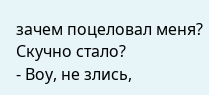зачем поцеловал меня? Скучно стало?
- Воу, не злись,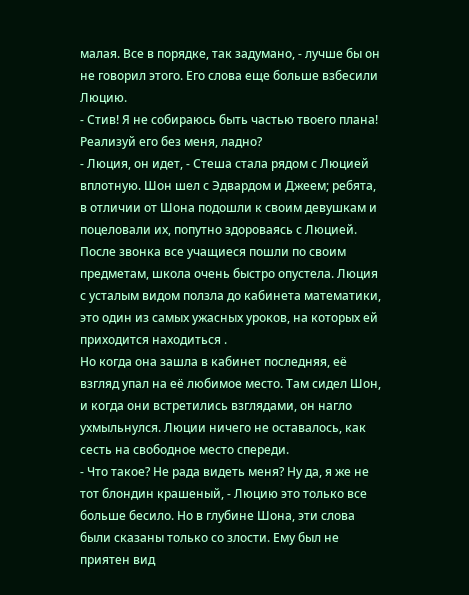малая. Все в порядке, так задумано, - лучше бы он не говорил этого. Его слова еще больше взбесили Люцию.
- Стив! Я не собираюсь быть частью твоего плана! Реализуй его без меня, ладно?
- Люция, он идет, - Стеша стала рядом с Люцией вплотную. Шон шел с Эдвардом и Джеем; ребята, в отличии от Шона подошли к своим девушкам и поцеловали их, попутно здороваясь с Люцией.
После звонка все учащиеся пошли по своим предметам, школа очень быстро опустела. Люция с усталым видом ползла до кабинета математики, это один из самых ужасных уроков, на которых ей приходится находиться .
Но когда она зашла в кабинет последняя, её взгляд упал на её любимое место. Там сидел Шон, и когда они встретились взглядами, он нагло ухмыльнулся. Люции ничего не оставалось, как сесть на свободное место спереди.
- Что такое? Не рада видеть меня? Ну да, я же не тот блондин крашеный, - Люцию это только все больше бесило. Но в глубине Шона, эти слова были сказаны только со злости. Ему был не приятен вид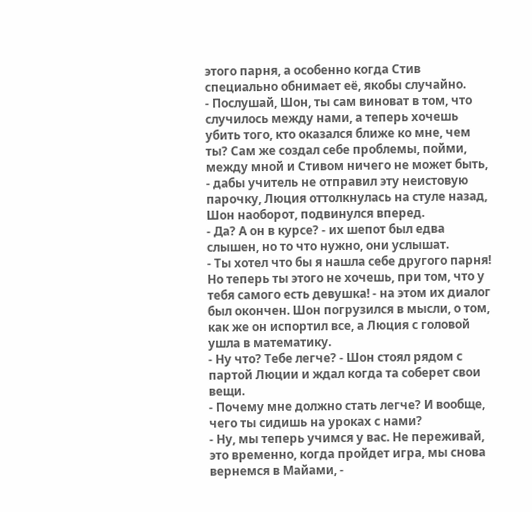этого парня, а особенно когда Стив специально обнимает её, якобы случайно.
- Послушай, Шон, ты сам виноват в том, что случилось между нами, а теперь хочешь убить того, кто оказался ближе ко мне, чем ты? Сам же создал себе проблемы, пойми, между мной и Стивом ничего не может быть, - дабы учитель не отправил эту неистовую парочку, Люция оттолкнулась на стуле назад, Шон наоборот, подвинулся вперед.
- Да? А он в курсе? - их шепот был едва слышен, но то что нужно, они услышат.
- Ты хотел что бы я нашла себе другого парня! Но теперь ты этого не хочешь, при том, что у тебя самого есть девушка! - на этом их диалог был окончен. Шон погрузился в мысли, о том, как же он испортил все, а Люция с головой ушла в математику.
- Ну что? Тебе легче? - Шон стоял рядом с партой Люции и ждал когда та соберет свои вещи.
- Почему мне должно стать легче? И вообще, чего ты сидишь на уроках с нами?
- Ну, мы теперь учимся у вас. Не переживай, это временно, когда пройдет игра, мы снова вернемся в Майами, -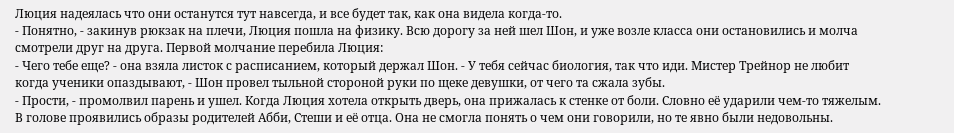Люция надеялась что они останутся тут навсегда, и все будет так, как она видела когда-то.
- Понятно, - закинув рюкзак на плечи, Люция пошла на физику. Всю дорогу за ней шел Шон, и уже возле класса они остановились и молча смотрели друг на друга. Первой молчание перебила Люция:
- Чего тебе еще? - она взяла листок с расписанием, который держал Шон. - У тебя сейчас биология, так что иди. Мистер Трейнор не любит когда ученики опаздывают, - Шон провел тыльной стороной руки по щеке девушки, от чего та сжала зубы.
- Прости, - промолвил парень и ушел. Когда Люция хотела открыть дверь, она прижалась к стенке от боли. Словно её ударили чем-то тяжелым. В голове проявились образы родителей Абби, Стеши и её отца. Она не смогла понять о чем они говорили, но те явно были недовольны.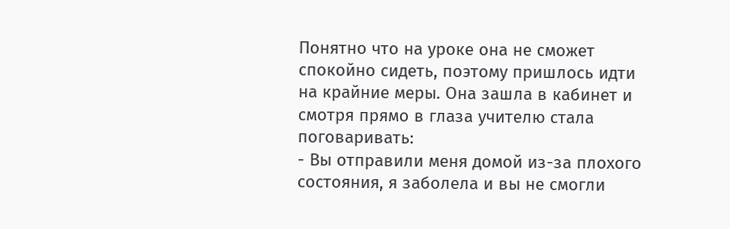Понятно что на уроке она не сможет спокойно сидеть, поэтому пришлось идти на крайние меры. Она зашла в кабинет и смотря прямо в глаза учителю стала поговаривать:
- Вы отправили меня домой из-за плохого состояния, я заболела и вы не смогли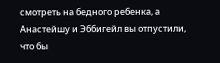смотреть на бедного ребенка, а Анастейшу и Эббигейл вы отпустили, что бы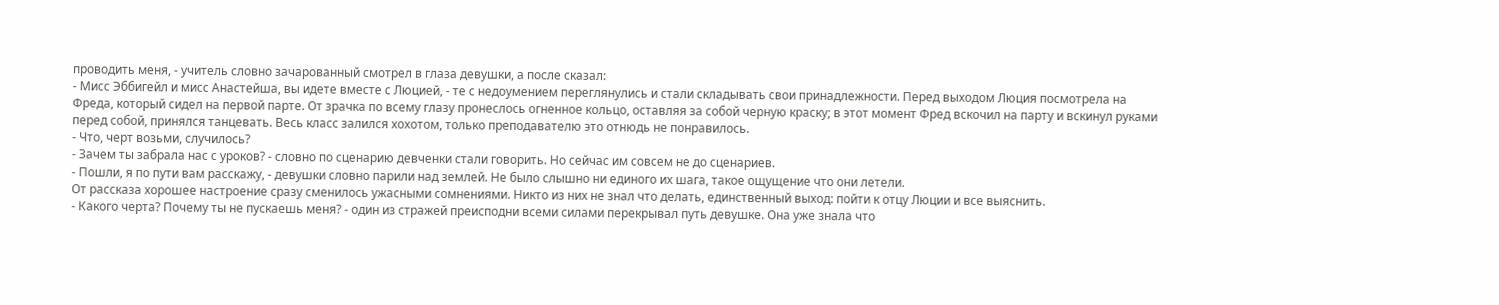проводить меня, - учитель словно зачарованный смотрел в глаза девушки, а после сказал:
- Мисс Эббигейл и мисс Анастейша, вы идете вместе с Люцией, - те с недоумением переглянулись и стали складывать свои принадлежности. Перед выходом Люция посмотрела на Фреда, который сидел на первой парте. От зрачка по всему глазу пронеслось огненное кольцо, оставляя за собой черную краску; в этот момент Фред вскочил на парту и вскинул руками перед собой, принялся танцевать. Весь класс залился хохотом, только преподавателю это отнюдь не понравилось.
- Что, черт возьми, случилось?
- Зачем ты забрала нас с уроков? - словно по сценарию девченки стали говорить. Но сейчас им совсем не до сценариев.
- Пошли, я по пути вам расскажу, - девушки словно парили над землей. Не было слышно ни единого их шага, такое ощущение что они летели.
От рассказа хорошее настроение сразу сменилось ужасными сомнениями. Никто из них не знал что делать, единственный выход: пойти к отцу Люции и все выяснить.
- Какого черта? Почему ты не пускаешь меня? - один из стражей преисподни всеми силами перекрывал путь девушке. Она уже знала что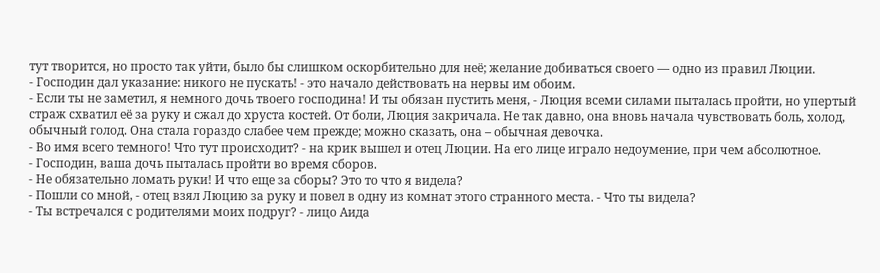тут творится, но просто так уйти, было бы слишком оскорбительно для неё; желание добиваться своего — одно из правил Люции.
- Господин дал указание: никого не пускать! - это начало действовать на нервы им обоим.
- Если ты не заметил, я немного дочь твоего господина! И ты обязан пустить меня, - Люция всеми силами пыталась пройти, но упертый страж схватил её за руку и сжал до хруста костей. От боли, Люция закричала. Не так давно, она вновь начала чувствовать боль, холод, обычный голод. Она стала гораздо слабее чем прежде; можно сказать, она – обычная девочка.
- Во имя всего темного! Что тут происходит? - на крик вышел и отец Люции. На его лице играло недоумение, при чем абсолютное.
- Господин, ваша дочь пыталась пройти во время сборов.
- Не обязательно ломать руки! И что еще за сборы? Это то что я видела?
- Пошли со мной, - отец взял Люцию за руку и повел в одну из комнат этого странного места. - Что ты видела?
- Ты встречался с родителями моих подруг? - лицо Аида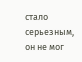стало серьезным, он не мог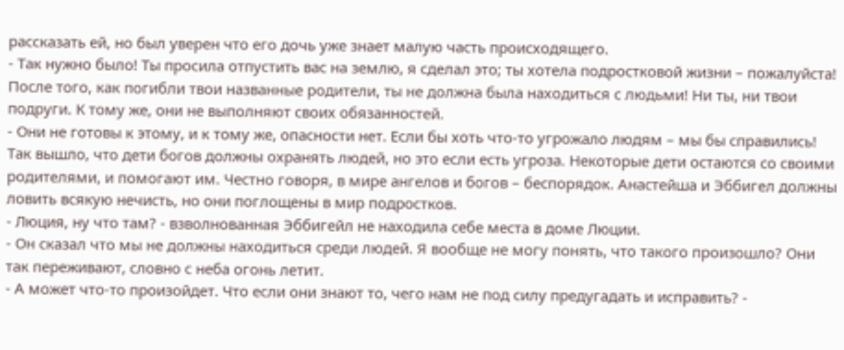рассказать ей, но был уверен что его дочь уже знает малую часть происходящего.
- Так нужно было! Ты просила отпустить вас на землю, я сделал это; ты хотела подростковой жизни – пожалуйста! После того, как погибли твои названные родители, ты не должна была находиться с людьми! Ни ты, ни твои подруги. К тому же, они не выполняют своих обязанностей.
- Они не готовы к этому, и к тому же, опасности нет. Если бы хоть что-то угрожало людям – мы бы справились!
Так вышло, что дети богов должны охранять людей, но это если есть угроза. Некоторые дети остаются со своими родителями, и помогают им. Честно говоря, в мире ангелов и богов – беспорядок. Анастейша и Эббигел должны ловить всякую нечисть, но они поглощены в мир подростков.
- Люция, ну что там? - взволнованная Эббигейл не находила себе места в доме Люции.
- Он сказал что мы не должны находиться среди людей. Я вообще не могу понять, что такого произошло? Они так переживают, словно с неба огонь летит.
- А может что-то произойдет. Что если они знают то, чего нам не под силу предугадать и исправить? -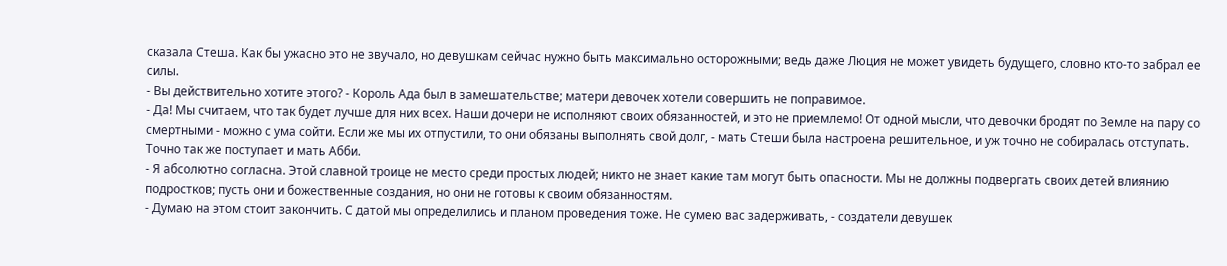сказала Стеша. Как бы ужасно это не звучало, но девушкам сейчас нужно быть максимально осторожными; ведь даже Люция не может увидеть будущего, словно кто-то забрал ее силы.
- Вы действительно хотите этого? - Король Ада был в замешательстве; матери девочек хотели совершить не поправимое.
- Да! Мы считаем, что так будет лучше для них всех. Наши дочери не исполняют своих обязанностей, и это не приемлемо! От одной мысли, что девочки бродят по Земле на пару со смертными - можно с ума сойти. Если же мы их отпустили, то они обязаны выполнять свой долг, - мать Стеши была настроена решительное, и уж точно не собиралась отступать. Точно так же поступает и мать Абби.
- Я абсолютно согласна. Этой славной троице не место среди простых людей; никто не знает какие там могут быть опасности. Мы не должны подвергать своих детей влиянию подростков; пусть они и божественные создания, но они не готовы к своим обязанностям.
- Думаю на этом стоит закончить. С датой мы определились и планом проведения тоже. Не сумею вас задерживать, - создатели девушек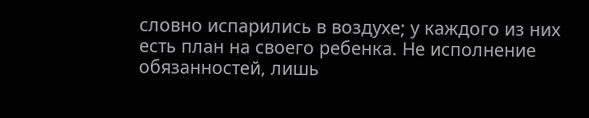словно испарились в воздухе; у каждого из них есть план на своего ребенка. Не исполнение обязанностей, лишь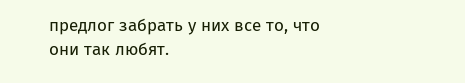предлог забрать у них все то, что они так любят.